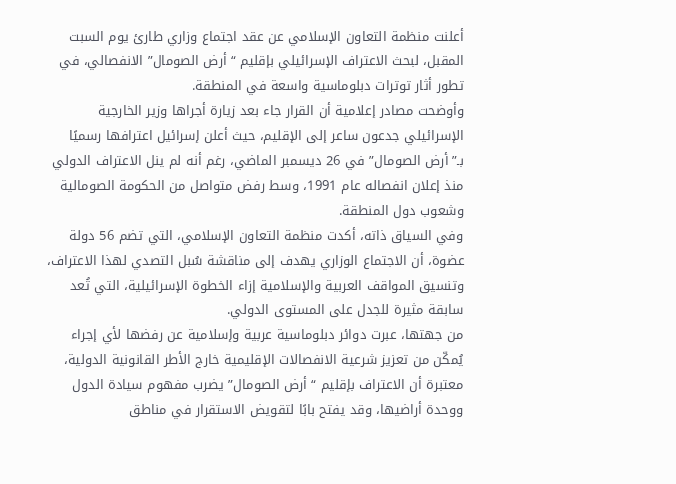أعلنت منظمة التعاون الإسلامي عن عقد اجتماع وزاري طارئ يوم السبت المقبل، لبحث الاعتراف الإسرائيلي بإقليم “أرض الصومال” الانفصالي، في تطور أثار توترات دبلوماسية واسعة في المنطقة.
وأوضحت مصادر إعلامية أن القرار جاء بعد زيارة أجراها وزير الخارجية الإسرائيلي جدعون ساعر إلى الإقليم، حيث أعلن إسرائيل اعترافها رسميًا بـ”أرض الصومال” في 26 ديسمبر الماضي، رغم أنه لم ينل الاعتراف الدولي منذ إعلان انفصاله عام 1991، وسط رفض متواصل من الحكومة الصومالية وشعوب دول المنطقة.
وفي السياق ذاته، أكدت منظمة التعاون الإسلامي، التي تضم 56 دولة عضوة، أن الاجتماع الوزاري يهدف إلى مناقشة سُبل التصدي لهذا الاعتراف، وتنسيق المواقف العربية والإسلامية إزاء الخطوة الإسرائيلية، التي تُعد سابقة مثيرة للجدل على المستوى الدولي.
من جهتها، عبرت دوائر دبلوماسية عربية وإسلامية عن رفضها لأي إجراء يُمكّن من تعزيز شرعية الانفصالات الإقليمية خارج الأطر القانونية الدولية، معتبرة أن الاعتراف بإقليم “أرض الصومال” يضرب مفهوم سيادة الدول ووحدة أراضيها، وقد يفتح بابًا لتقويض الاستقرار في مناطق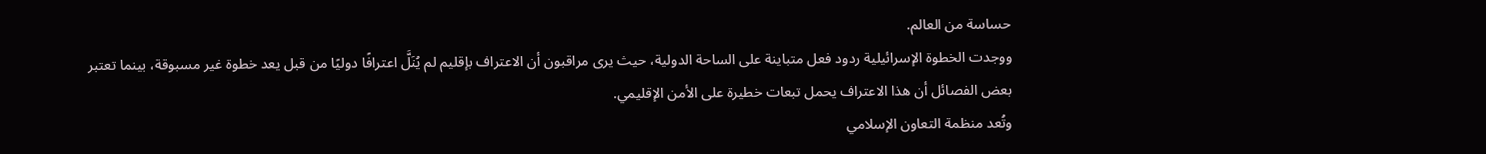حساسة من العالم.
ووجدت الخطوة الإسرائيلية ردود فعل متباينة على الساحة الدولية، حيث يرى مراقبون أن الاعتراف بإقليم لم يُنَلَّ اعترافًا دوليًا من قبل يعد خطوة غير مسبوقة، بينما تعتبر بعض الفصائل أن هذا الاعتراف يحمل تبعات خطيرة على الأمن الإقليمي.
وتُعد منظمة التعاون الإسلامي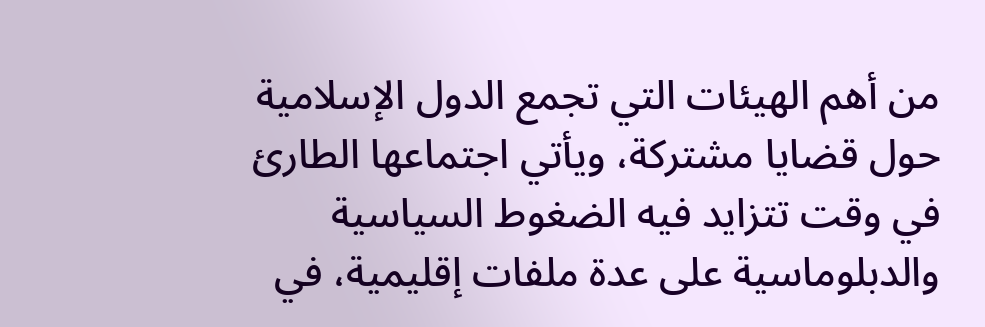من أهم الهيئات التي تجمع الدول الإسلامية حول قضايا مشتركة، ويأتي اجتماعها الطارئ في وقت تتزايد فيه الضغوط السياسية والدبلوماسية على عدة ملفات إقليمية، في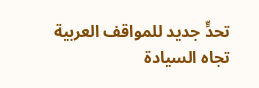تحدٍّ جديد للمواقف العربية تجاه السيادة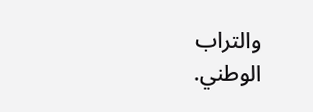والتراب الوطني.